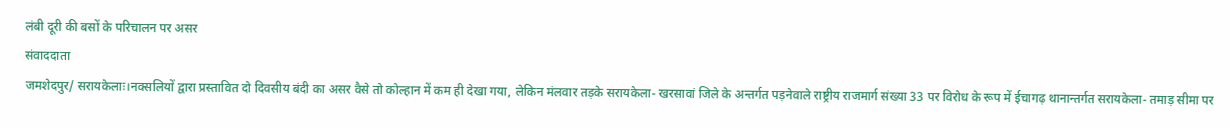लंबी दूरी की बसों के परिचालन पर असर
संवाददाता
जमशेदपुर/ सरायकेलाः।नक्सलियों द्वारा प्रस्तावित दो दिवसीय बंदी का असर वैसे तो कोल्हान में कम ही देखा गया, लेकिन मंलवार तड़के सरायकेला- खरसावां जिले के अन्तर्गत पड़नेवाले राष्ट्रीय राजमार्ग संख्या 33 पर विरोध के रूप में ईचागढ़ थानान्तर्गत सरायकेला- तमाड़ सीमा पर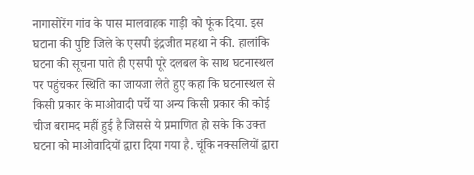नागासोरेंग गांव के पास मालवाहक गाड़ी को फूंक दिया. इस घटाना की पुष्टि जिले के एसपी इंद्रजीत महथा ने की. हालांकि घटना की सूचना पाते ही एसपी पूरे दलबल के साथ घटनास्थल पर पहुंचकर स्थिति का जायजा लेते हुए कहा कि घटनास्थल से किसी प्रकार के माओवादी पर्चे या अन्य किसी प्रकार की कोई चीज बरामद महीं हुई है जिससे ये प्रमाणित हो सके कि उक्त घटना को माओवादियों द्वारा दिया गया है. चूंकि नक्सलियों द्वारा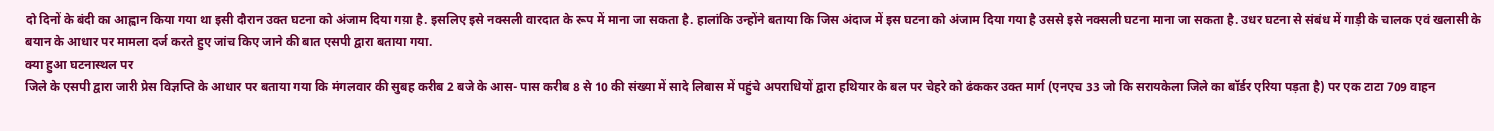दो दिनों के बंदी का आह्वान किया गया था इसी दौरान उक्त घटना को अंजाम दिया गय़ा है. इसलिए इसे नक्सली वारदात के रूप में माना जा सकता है. हालांकि उन्होंने बताया कि जिस अंदाज में इस घटना को अंजाम दिया गया है उससे इसे नक्सली घटना माना जा सकता है. उधर घटना से संबंध में गाड़ी के चालक एवं खलासी के बयान के आधार पर मामला दर्ज करते हुए जांच किए जाने की बात एसपी द्वारा बताया गया.
क्या हुआ घटनास्थल पर
जिले के एसपी द्वारा जारी प्रेस विज्ञप्ति के आधार पर बताया गया कि मंगलवार की सुबह करीब 2 बजे के आस- पास करीब 8 से 10 की संख्या में सादे लिबास में पहुंचे अपराधियों द्वारा हथियार के बल पर चेहरे को ढंककर उक्त मार्ग (एनएच 33 जो कि सरायकेला जिले का बॉर्डर एरिया पड़ता है) पर एक टाटा 709 वाहन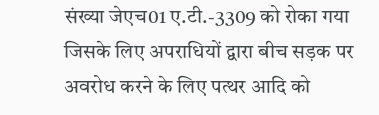संख्या जेएच01 ए.टी.-3309 को रोका गया जिसके लिए अपराधियों द्वारा बीच सड़क पर अवरोध करने के लिए पत्थर आदि को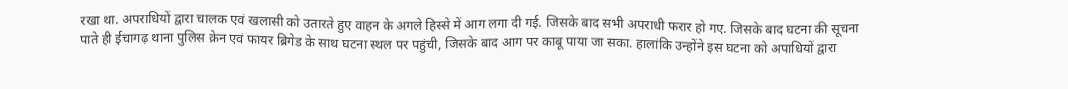रखा था. अपराधियों द्वारा चालक एवं खलासी को उतारते हुए वाहन के अगले हिस्से में आग लगा दी गई. जिसके बाद सभी अपराधी फरार हो गए. जिसके बाद घटना की सूचना पाते ही ईचागढ़ थाना पुलिस क्रेन एवं फायर ब्रिगेड के साथ घटना स्थल पर पहुंची, जिसके बाद आग पर काबू पाया जा सका. हालांकि उन्होंने इस घटना को अपाधियों द्वारा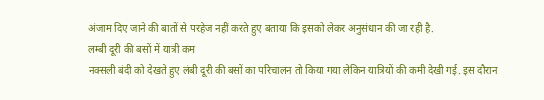अंजाम दिए जाने की बातों से परहेज नहीं करते हुए बताया कि इसको लेकर अनुसंधान की जा रही है.
लम्बी दूरी की बसों में यात्री कम
नक्सली बंदी को देखते हुए लंबी दूरी की बसों का परिचालन तो किया गया लेकिन यात्रियों की कमी देखी गई. इस दौरान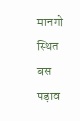मानगो स्थित बस पड़ाव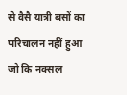से वैसै यात्री बसों का परिचालन नहीं हुआ जो कि नक्सल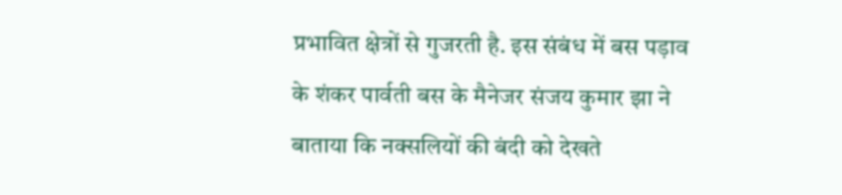प्रभावित क्षेत्रों से गुजरती है. इस संबंध में बस पड़ाव के शंकर पार्वती बस के मैनेजर संजय कुमार झा ने बाताया कि नक्सलियों की बंदी को देखते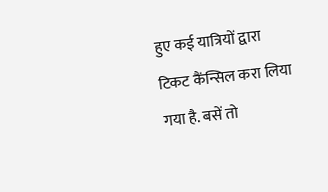हुए कई यात्रियों द्वारा टिकट कैंन्सिल करा लिया गया है. बसें तो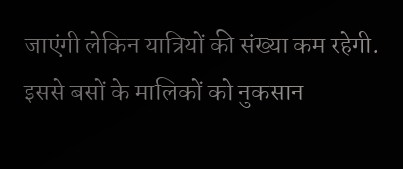जाएंगी लेकिन यात्रियों की संख्या कम रहेगी. इससे बसों के मालिकों को नुकसान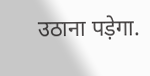उठाना पड़ेगा.